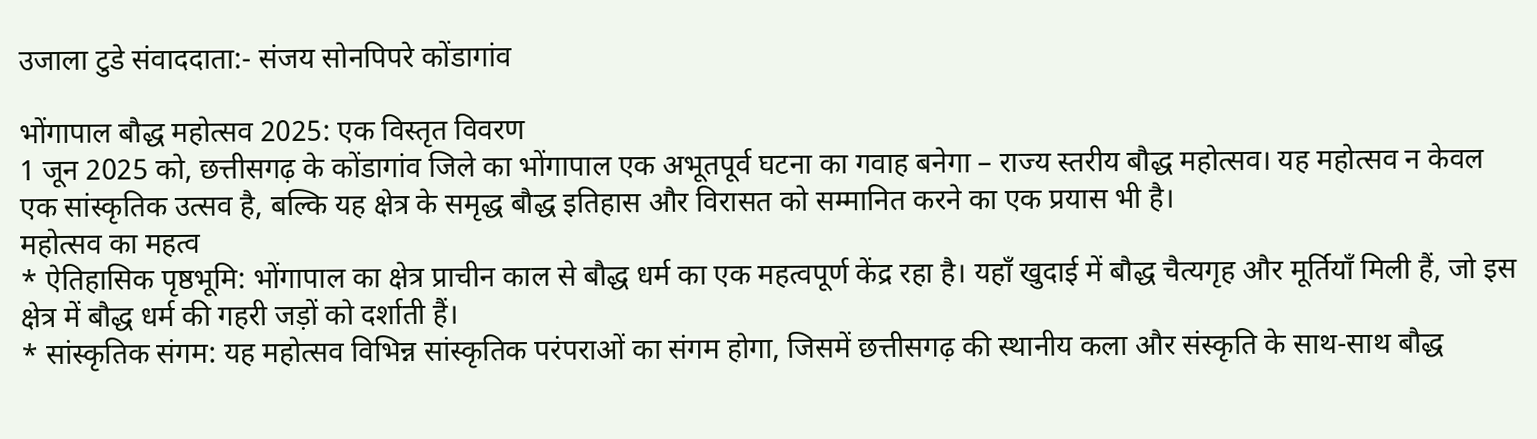उजाला टुडे संवाददाता:- संजय सोनपिपरे कोंडागांव

भोंगापाल बौद्ध महोत्सव 2025: एक विस्तृत विवरण
1 जून 2025 को, छत्तीसगढ़ के कोंडागांव जिले का भोंगापाल एक अभूतपूर्व घटना का गवाह बनेगा – राज्य स्तरीय बौद्ध महोत्सव। यह महोत्सव न केवल एक सांस्कृतिक उत्सव है, बल्कि यह क्षेत्र के समृद्ध बौद्ध इतिहास और विरासत को सम्मानित करने का एक प्रयास भी है।
महोत्सव का महत्व
* ऐतिहासिक पृष्ठभूमि: भोंगापाल का क्षेत्र प्राचीन काल से बौद्ध धर्म का एक महत्वपूर्ण केंद्र रहा है। यहाँ खुदाई में बौद्ध चैत्यगृह और मूर्तियाँ मिली हैं, जो इस क्षेत्र में बौद्ध धर्म की गहरी जड़ों को दर्शाती हैं।
* सांस्कृतिक संगम: यह महोत्सव विभिन्न सांस्कृतिक परंपराओं का संगम होगा, जिसमें छत्तीसगढ़ की स्थानीय कला और संस्कृति के साथ-साथ बौद्ध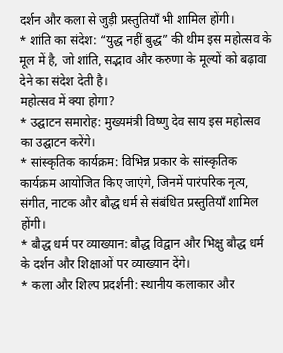दर्शन और कला से जुड़ी प्रस्तुतियाँ भी शामिल होंगी।
* शांति का संदेश: “युद्ध नहीं बुद्ध” की थीम इस महोत्सव के मूल में है, जो शांति, सद्भाव और करुणा के मूल्यों को बढ़ावा देने का संदेश देती है।
महोत्सव में क्या होगा?
* उद्घाटन समारोह: मुख्यमंत्री विष्णु देव साय इस महोत्सव का उद्घाटन करेंगे।
* सांस्कृतिक कार्यक्रम: विभिन्न प्रकार के सांस्कृतिक कार्यक्रम आयोजित किए जाएंगे, जिनमें पारंपरिक नृत्य, संगीत, नाटक और बौद्ध धर्म से संबंधित प्रस्तुतियाँ शामिल होंगी।
* बौद्ध धर्म पर व्याख्यान: बौद्ध विद्वान और भिक्षु बौद्ध धर्म के दर्शन और शिक्षाओं पर व्याख्यान देंगे।
* कला और शिल्प प्रदर्शनी: स्थानीय कलाकार और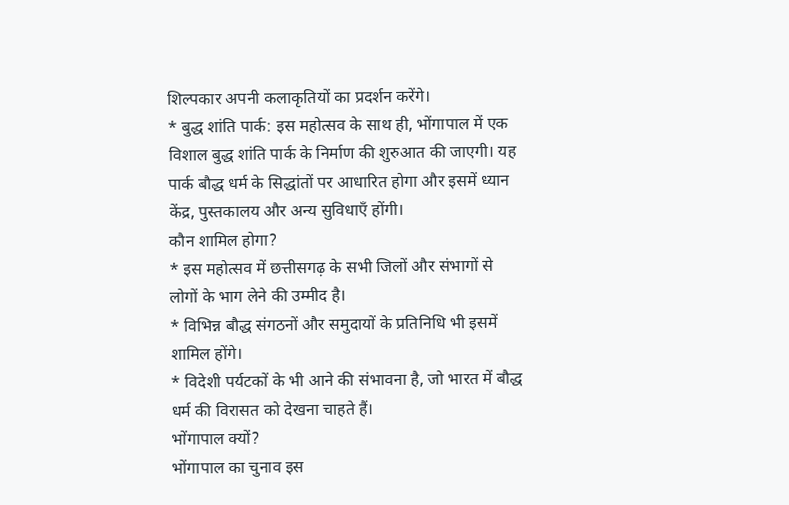शिल्पकार अपनी कलाकृतियों का प्रदर्शन करेंगे।
* बुद्ध शांति पार्क: इस महोत्सव के साथ ही, भोंगापाल में एक विशाल बुद्ध शांति पार्क के निर्माण की शुरुआत की जाएगी। यह पार्क बौद्ध धर्म के सिद्धांतों पर आधारित होगा और इसमें ध्यान केंद्र, पुस्तकालय और अन्य सुविधाएँ होंगी।
कौन शामिल होगा?
* इस महोत्सव में छत्तीसगढ़ के सभी जिलों और संभागों से लोगों के भाग लेने की उम्मीद है।
* विभिन्न बौद्ध संगठनों और समुदायों के प्रतिनिधि भी इसमें शामिल होंगे।
* विदेशी पर्यटकों के भी आने की संभावना है, जो भारत में बौद्ध धर्म की विरासत को देखना चाहते हैं।
भोंगापाल क्यों?
भोंगापाल का चुनाव इस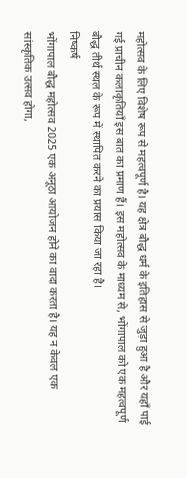महोत्सव के लिए विशेष रूप से महत्वपूर्ण है। यह क्षेत्र बौद्ध धर्म के इतिहास से जुड़ा हुआ है और यहाँ पाई गई प्राचीन कलाकृतियाँ इस बात का प्रमाण हैं। इस महोत्सव के माध्यम से, भोंगापाल को एक महत्वपूर्ण बौद्ध तीर्थ स्थल के रूप में स्थापित करने का प्रयास किया जा रहा है।
निष्कर्ष
भोंगापाल बौद्ध महोत्सव 2025 एक अनूठा आयोजन होने का वादा करता है। यह न केवल एक सांस्कृतिक उत्सव होगा,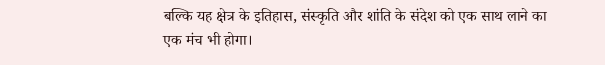बल्कि यह क्षेत्र के इतिहास, संस्कृति और शांति के संदेश को एक साथ लाने का एक मंच भी होगा।